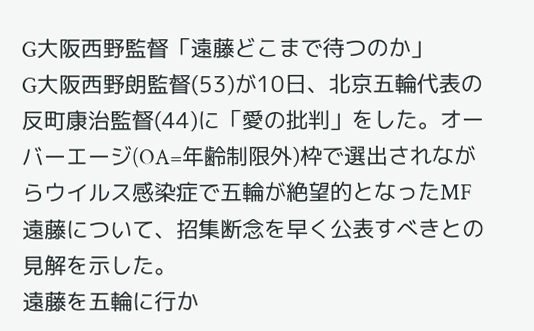G大阪西野監督「遠藤どこまで待つのか」
G大阪西野朗監督(53)が10日、北京五輪代表の反町康治監督(44)に「愛の批判」をした。オーバーエージ(OA=年齢制限外)枠で選出されながらウイルス感染症で五輪が絶望的となったMF遠藤について、招集断念を早く公表すべきとの見解を示した。
遠藤を五輪に行か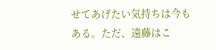せてあげたい気持ちは今もある。ただ、遠藤はこ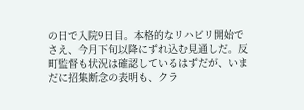の日で入院9日目。本格的なリハビリ開始でさえ、今月下旬以降にずれ込む見通しだ。反町監督も状況は確認しているはずだが、いまだに招集断念の表明も、クラ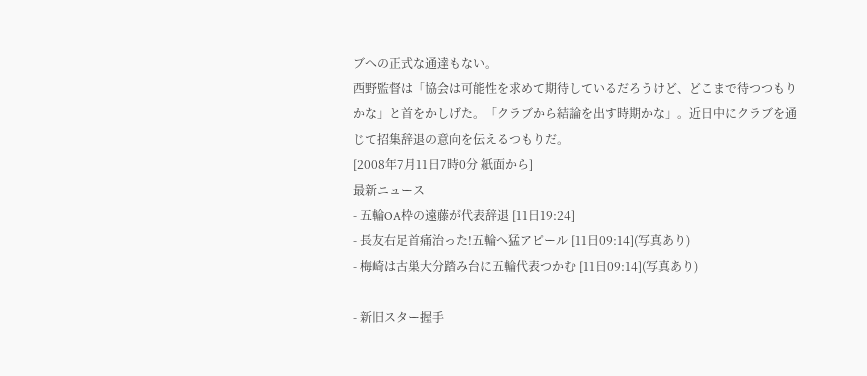ブへの正式な通達もない。
西野監督は「協会は可能性を求めて期待しているだろうけど、どこまで待つつもりかな」と首をかしげた。「クラブから結論を出す時期かな」。近日中にクラブを通じて招集辞退の意向を伝えるつもりだ。
[2008年7月11日7時0分 紙面から]
最新ニュース
- 五輪OA枠の遠藤が代表辞退 [11日19:24]
- 長友右足首痛治った!五輪へ猛アピール [11日09:14](写真あり)
- 梅崎は古巣大分踏み台に五輪代表つかむ [11日09:14](写真あり)

- 新旧スター握手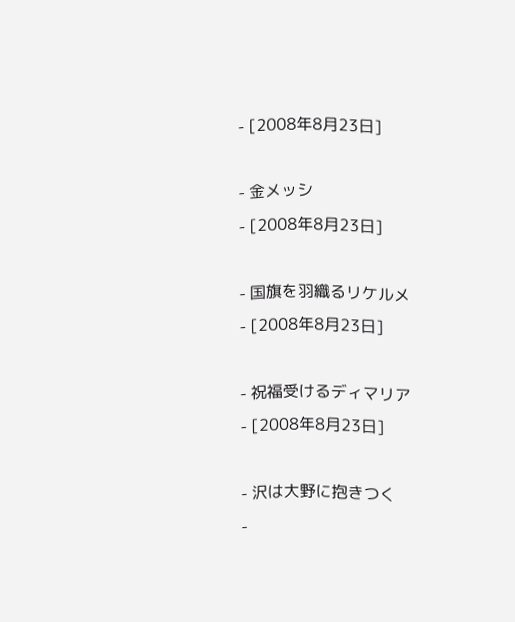- [2008年8月23日]

- 金メッシ
- [2008年8月23日]

- 国旗を羽織るリケルメ
- [2008年8月23日]

- 祝福受けるディマリア
- [2008年8月23日]

- 沢は大野に抱きつく
-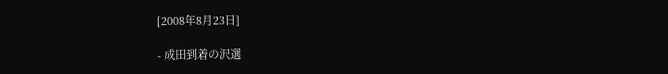[2008年8月23日]

- 成田到着の沢選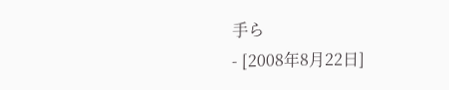手ら
- [2008年8月22日]